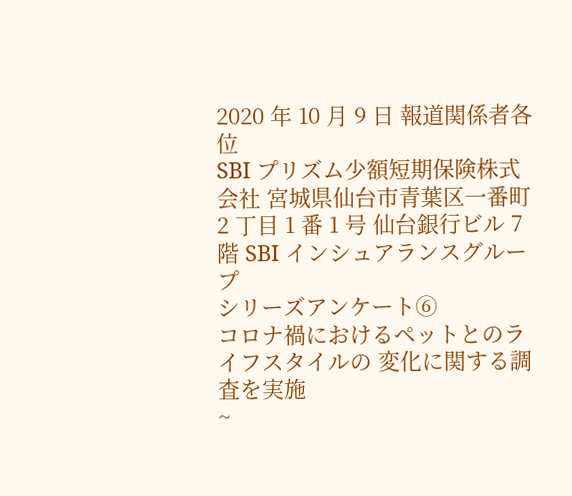2020 年 10 月 9 日 報道関係者各位
SBI プリズム少額短期保険株式会社 宮城県仙台市青葉区一番町 2 丁目 1 番 1 号 仙台銀行ビル 7 階 SBI インシュアランスグループ
シリーズアンケート⑥
コロナ禍におけるペットとのライフスタイルの 変化に関する調査を実施
~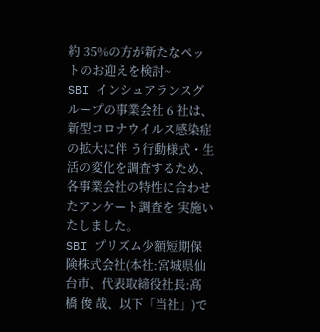約 35%の方が新たなペットのお迎えを検討~
SBI インシュアランスグループの事業会社 6 社は、新型コロナウイルス感染症の拡大に伴 う行動様式・生活の変化を調査するため、各事業会社の特性に合わせたアンケート調査を 実施いたしました。
SBI プリズム少額短期保険株式会社(本社:宮城県仙台市、代表取締役社長:髙橋 俊 哉、以下「当社」)で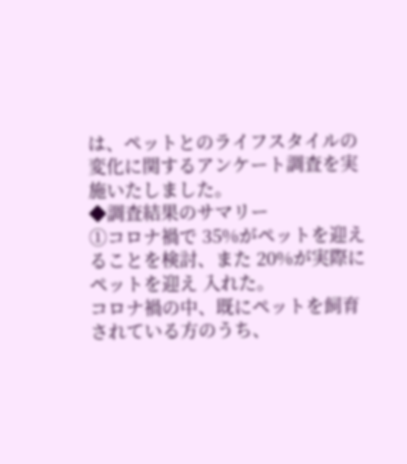は、ペットとのライフスタイルの変化に関するアンケート調査を実 施いたしました。
◆調査結果のサマリー
①コロナ禍で 35%がペットを迎えることを検討、また 20%が実際にペットを迎え 入れた。
コロナ禍の中、既にペットを飼育されている方のうち、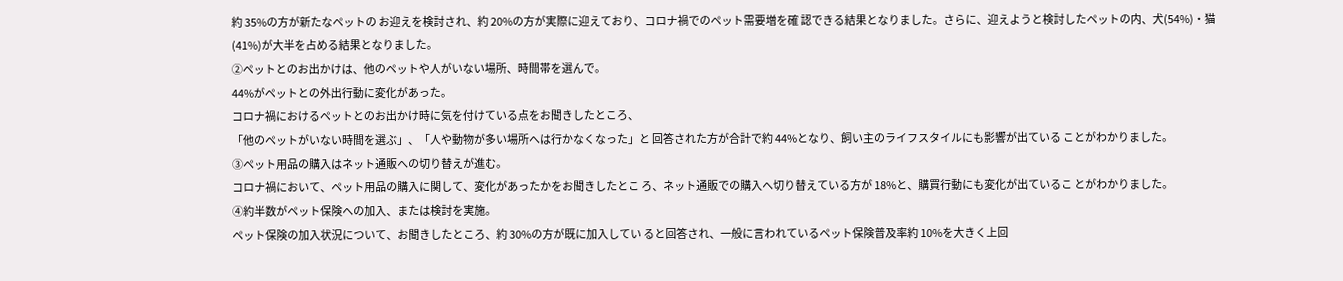約 35%の方が新たなペットの お迎えを検討され、約 20%の方が実際に迎えており、コロナ禍でのペット需要増を確 認できる結果となりました。さらに、迎えようと検討したペットの内、犬(54%)・猫
(41%)が大半を占める結果となりました。
②ペットとのお出かけは、他のペットや人がいない場所、時間帯を選んで。
44%がペットとの外出行動に変化があった。
コロナ禍におけるペットとのお出かけ時に気を付けている点をお聞きしたところ、
「他のペットがいない時間を選ぶ」、「人や動物が多い場所へは行かなくなった」と 回答された方が合計で約 44%となり、飼い主のライフスタイルにも影響が出ている ことがわかりました。
③ペット用品の購入はネット通販への切り替えが進む。
コロナ禍において、ペット用品の購入に関して、変化があったかをお聞きしたとこ ろ、ネット通販での購入へ切り替えている方が 18%と、購買行動にも変化が出ているこ とがわかりました。
④約半数がペット保険への加入、または検討を実施。
ペット保険の加入状況について、お聞きしたところ、約 30%の方が既に加入してい ると回答され、一般に言われているペット保険普及率約 10%を大きく上回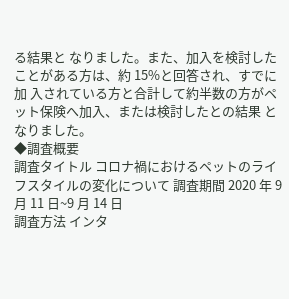る結果と なりました。また、加入を検討したことがある方は、約 15%と回答され、すでに加 入されている方と合計して約半数の方がペット保険へ加入、または検討したとの結果 となりました。
◆調査概要
調査タイトル コロナ禍におけるペットのライフスタイルの変化について 調査期間 2020 年 9 月 11 日~9 月 14 日
調査方法 インタ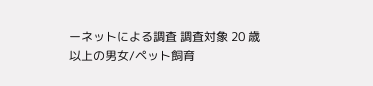ーネットによる調査 調査対象 20 歳以上の男女/ペット飼育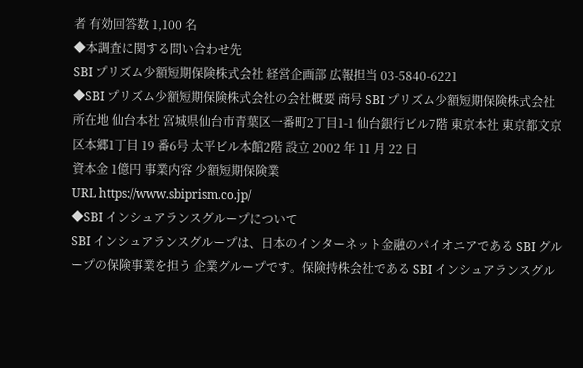者 有効回答数 1,100 名
◆本調査に関する問い合わせ先
SBI プリズム少額短期保険株式会社 経営企画部 広報担当 03-5840-6221
◆SBI プリズム少額短期保険株式会社の会社概要 商号 SBI プリズム少額短期保険株式会社
所在地 仙台本社 宮城県仙台市青葉区一番町2丁目1-1 仙台銀行ビル7階 東京本社 東京都文京区本郷1丁目 19 番6号 太平ビル本館2階 設立 2002 年 11 月 22 日
資本金 1億円 事業内容 少額短期保険業
URL https://www.sbiprism.co.jp/
◆SBI インシュアランスグループについて
SBI インシュアランスグループは、日本のインターネット金融のパイオニアである SBI グループの保険事業を担う 企業グループです。保険持株会社である SBI インシュアランスグル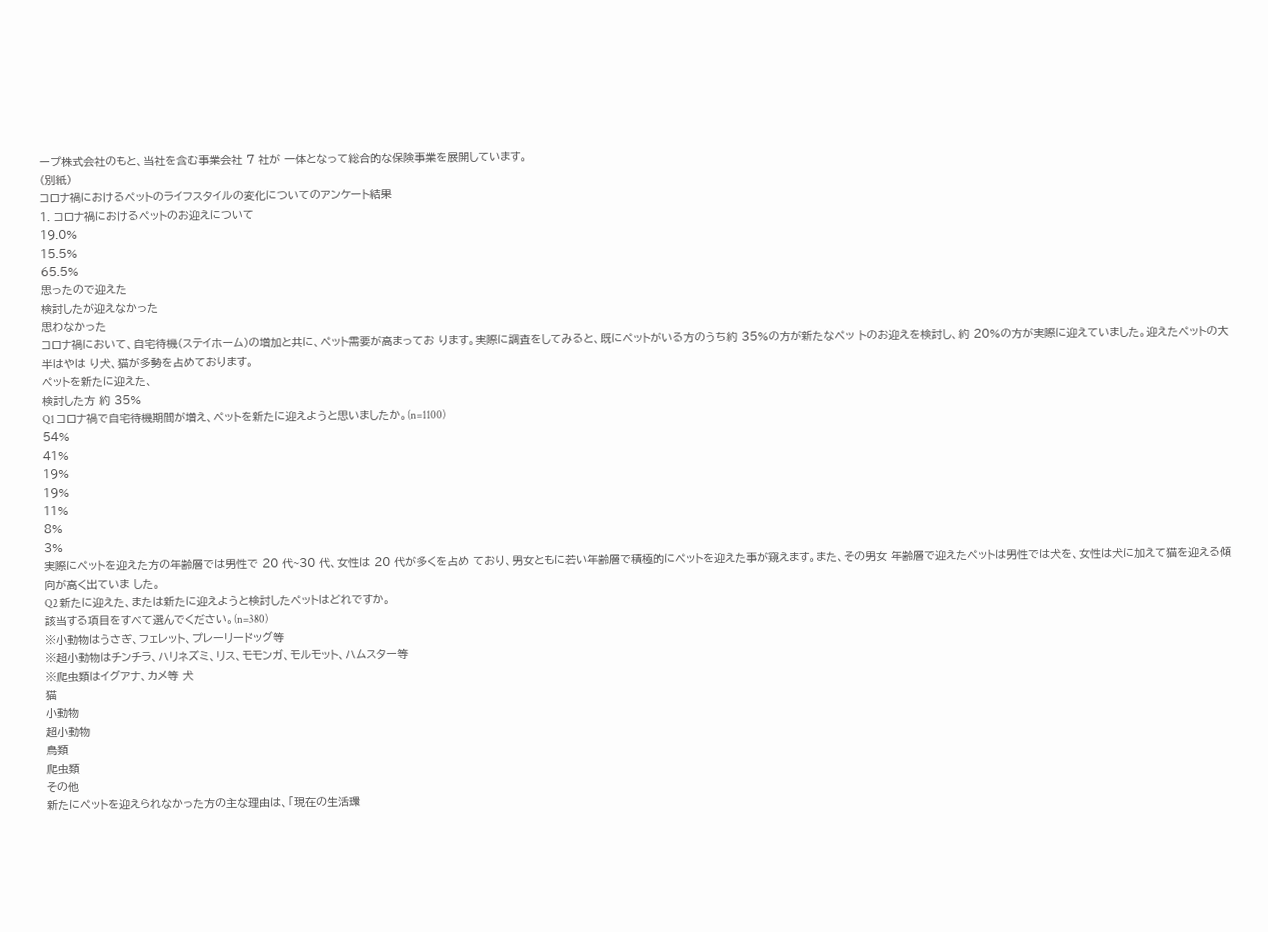ープ株式会社のもと、当社を含む事業会社 7 社が 一体となって総合的な保険事業を展開しています。
(別紙)
コロナ禍におけるペットのライフスタイルの変化についてのアンケート結果
1. コロナ禍におけるペットのお迎えについて
19.0%
15.5%
65.5%
思ったので迎えた
検討したが迎えなかった
思わなかった
コロナ禍において、自宅待機(ステイホーム)の増加と共に、ペット需要が高まってお ります。実際に調査をしてみると、既にペットがいる方のうち約 35%の方が新たなペッ トのお迎えを検討し、約 20%の方が実際に迎えていました。迎えたペットの大半はやは り犬、猫が多勢を占めております。
ペットを新たに迎えた、
検討した方 約 35%
Q1 コロナ禍で自宅待機期間が増え、ペットを新たに迎えようと思いましたか。(n=1100)
54%
41%
19%
19%
11%
8%
3%
実際にペットを迎えた方の年齢層では男性で 20 代~30 代、女性は 20 代が多くを占め ており、男女ともに若い年齢層で積極的にペットを迎えた事が窺えます。また、その男女 年齢層で迎えたペットは男性では犬を、女性は犬に加えて猫を迎える傾向が高く出ていま した。
Q2 新たに迎えた、または新たに迎えようと検討したペットはどれですか。
該当する項目をすべて選んでください。(n=380)
※小動物はうさぎ、フェレット、プレーリードッグ等
※超小動物はチンチラ、ハリネズミ、リス、モモンガ、モルモット、ハムスター等
※爬虫類はイグアナ、カメ等 犬
猫
小動物
超小動物
鳥類
爬虫類
その他
新たにペットを迎えられなかった方の主な理由は、「現在の生活環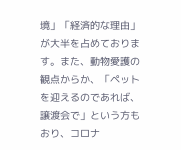境」「経済的な理由」
が大半を占めております。また、動物愛護の観点からか、「ペットを迎えるのであれば、
譲渡会で」という方もおり、コロナ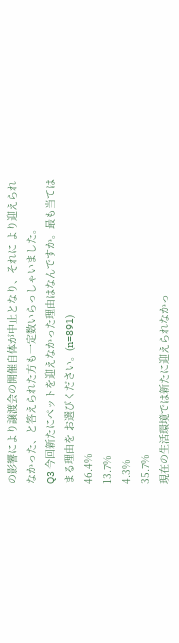の影響により譲渡会の開催自体が中止となり、それに より迎えられなかった、と答えられた方も一定数いらっしゃいました。
Q3 今回新たにペットを迎えなかった理由はなんですか。最も当てはまる理由を お選びください。(n=891)
46.4%
13.7%
4.3%
35.7%
現在の生活環境では新たに迎えられなかっ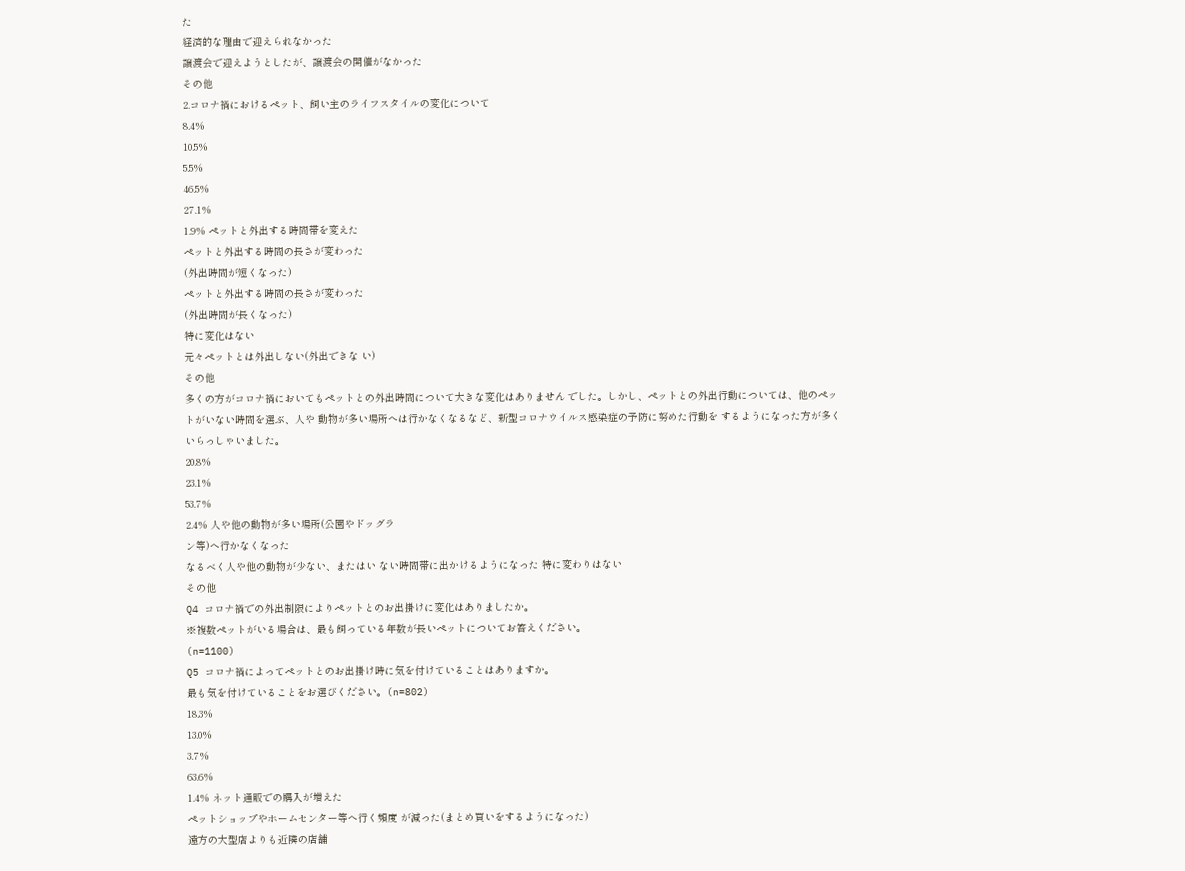た
経済的な理由で迎えられなかった
譲渡会で迎えようとしたが、譲渡会の開催がなかった
その他
2.コロナ禍におけるペット、飼い主のライフスタイルの変化について
8.4%
10.5%
5.5%
46.5%
27.1%
1.9% ペットと外出する時間帯を変えた
ペットと外出する時間の長さが変わった
(外出時間が短くなった)
ペットと外出する時間の長さが変わった
(外出時間が長くなった)
特に変化はない
元々ペットとは外出しない(外出できな い)
その他
多くの方がコロナ禍においてもペットとの外出時間について大きな変化はありません でした。しかし、ペットとの外出行動については、他のペットがいない時間を選ぶ、人や 動物が多い場所へは行かなくなるなど、新型コロナウイルス感染症の予防に努めた行動を するようになった方が多くいらっしゃいました。
20.8%
23.1%
53.7%
2.4% 人や他の動物が多い場所(公園やドッグラ
ン等)へ行かなくなった
なるべく人や他の動物が少ない、またはい ない時間帯に出かけるようになった 特に変わりはない
その他
Q4 コロナ禍での外出制限によりペットとのお出掛けに変化はありましたか。
※複数ペットがいる場合は、最も飼っている年数が長いペットについてお答えください。
(n=1100)
Q5 コロナ禍によってペットとのお出掛け時に気を付けていることはありますか。
最も気を付けていることをお選びください。(n=802)
18.3%
13.0%
3.7%
63.6%
1.4% ネット通販での購入が増えた
ペットショップやホームセンター等へ行く頻度 が減った(まとめ買いをするようになった)
遠方の大型店よりも近隣の店舗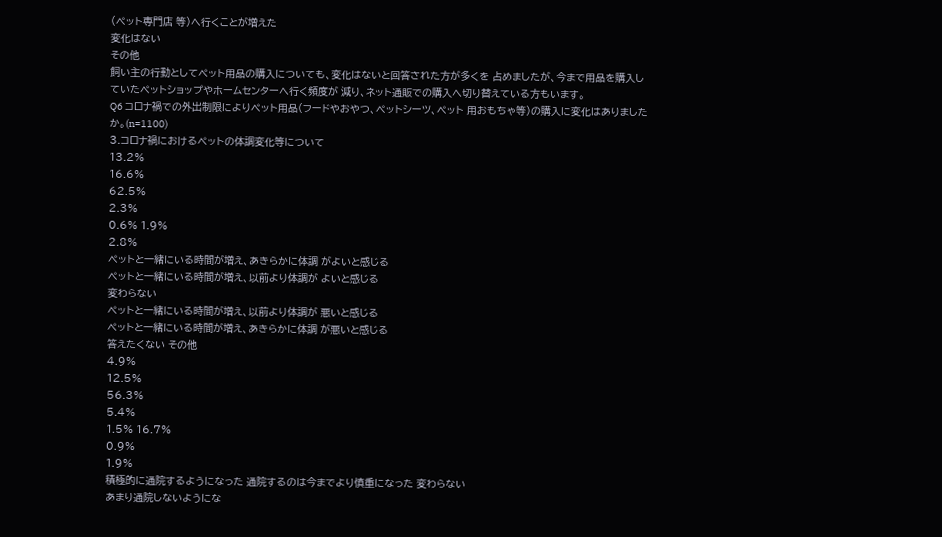(ペット専門店 等)へ行くことが増えた
変化はない
その他
飼い主の行動としてペット用品の購入についても、変化はないと回答された方が多くを 占めましたが、今まで用品を購入していたペットショップやホームセンターへ行く頻度が 減り、ネット通販での購入へ切り替えている方もいます。
Q6 コロナ禍での外出制限によりペット用品(フードやおやつ、ペットシーツ、ペット 用おもちゃ等)の購入に変化はありましたか。(n=1100)
3.コロナ禍におけるペットの体調変化等について
13.2%
16.6%
62.5%
2.3%
0.6% 1.9%
2.8%
ペットと一緒にいる時間が増え、あきらかに体調 がよいと感じる
ペットと一緒にいる時間が増え、以前より体調が よいと感じる
変わらない
ペットと一緒にいる時間が増え、以前より体調が 悪いと感じる
ペットと一緒にいる時間が増え、あきらかに体調 が悪いと感じる
答えたくない その他
4.9%
12.5%
56.3%
5.4%
1.5% 16.7%
0.9%
1.9%
積極的に通院するようになった 通院するのは今までより慎重になった 変わらない
あまり通院しないようにな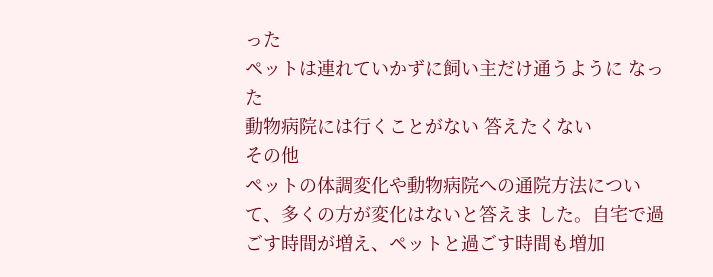った
ペットは連れていかずに飼い主だけ通うように なった
動物病院には行くことがない 答えたくない
その他
ペットの体調変化や動物病院への通院方法について、多くの方が変化はないと答えま した。自宅で過ごす時間が増え、ペットと過ごす時間も増加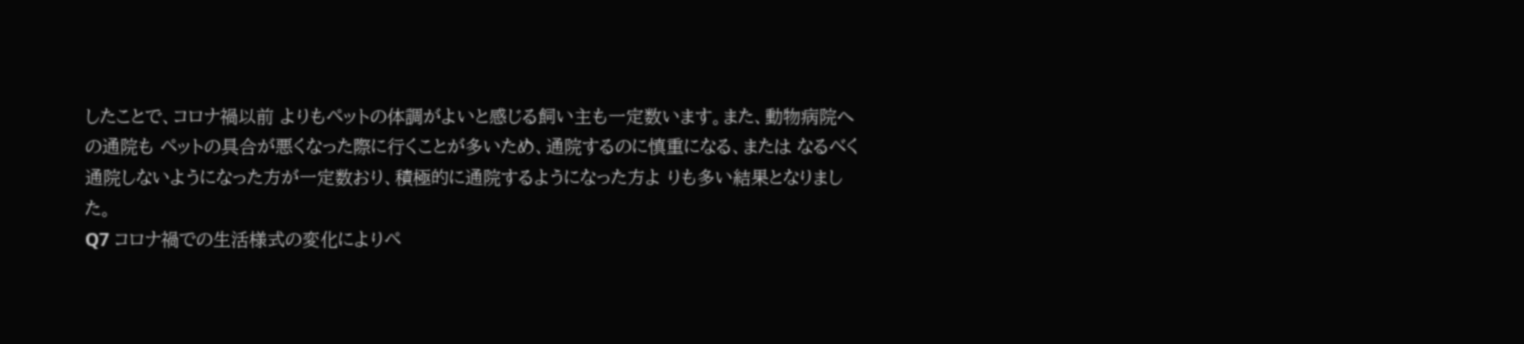したことで、コロナ禍以前 よりもペットの体調がよいと感じる飼い主も一定数います。また、動物病院への通院も ペットの具合が悪くなった際に行くことが多いため、通院するのに慎重になる、または なるべく通院しないようになった方が一定数おり、積極的に通院するようになった方よ りも多い結果となりました。
Q7 コロナ禍での生活様式の変化によりペ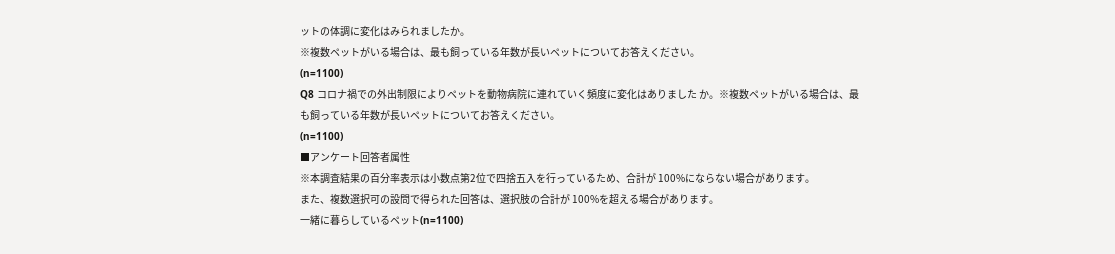ットの体調に変化はみられましたか。
※複数ペットがいる場合は、最も飼っている年数が長いペットについてお答えください。
(n=1100)
Q8 コロナ禍での外出制限によりペットを動物病院に連れていく頻度に変化はありました か。※複数ペットがいる場合は、最も飼っている年数が長いペットについてお答えください。
(n=1100)
■アンケート回答者属性
※本調査結果の百分率表示は小数点第2位で四捨五入を行っているため、合計が 100%にならない場合があります。
また、複数選択可の設問で得られた回答は、選択肢の合計が 100%を超える場合があります。
一緒に暮らしているペット(n=1100)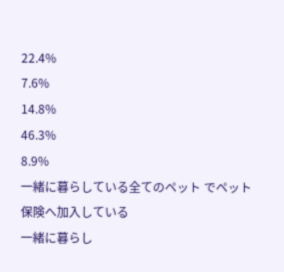22.4%
7.6%
14.8%
46.3%
8.9%
一緒に暮らしている全てのペット でペット保険へ加入している
一緒に暮らし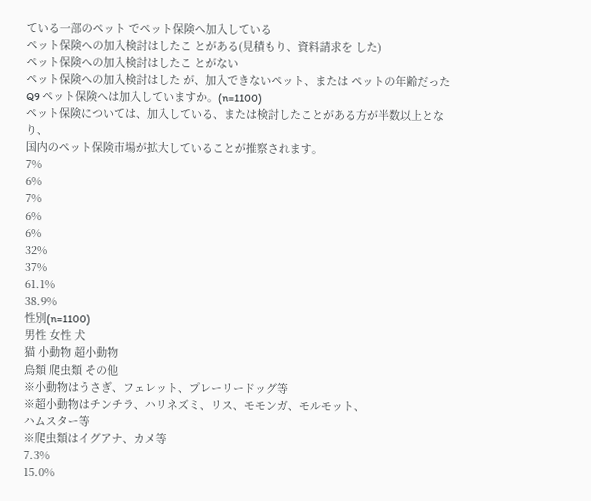ている一部のペット でペット保険へ加入している
ペット保険への加入検討はしたこ とがある(見積もり、資料請求を した)
ペット保険への加入検討はしたこ とがない
ペット保険への加入検討はした が、加入できないペット、または ペットの年齢だった
Q9 ペット保険へは加入していますか。(n=1100)
ペット保険については、加入している、または検討したことがある方が半数以上となり、
国内のペット保険市場が拡大していることが推察されます。
7%
6%
7%
6%
6%
32%
37%
61.1%
38.9%
性別(n=1100)
男性 女性 犬
猫 小動物 超小動物
鳥類 爬虫類 その他
※小動物はうさぎ、フェレット、プレーリードッグ等
※超小動物はチンチラ、ハリネズミ、リス、モモンガ、モルモット、
ハムスター等
※爬虫類はイグアナ、カメ等
7.3%
15.0%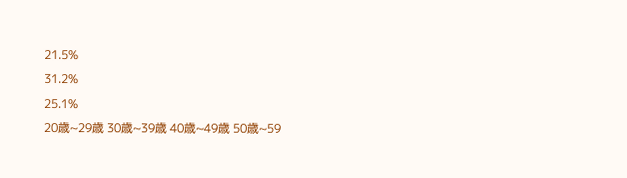21.5%
31.2%
25.1%
20歳~29歳 30歳~39歳 40歳~49歳 50歳~59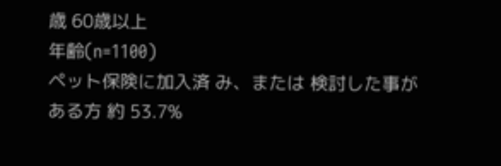歳 60歳以上
年齢(n=1100)
ペット保険に加入済 み、または 検討した事が
ある方 約 53.7%